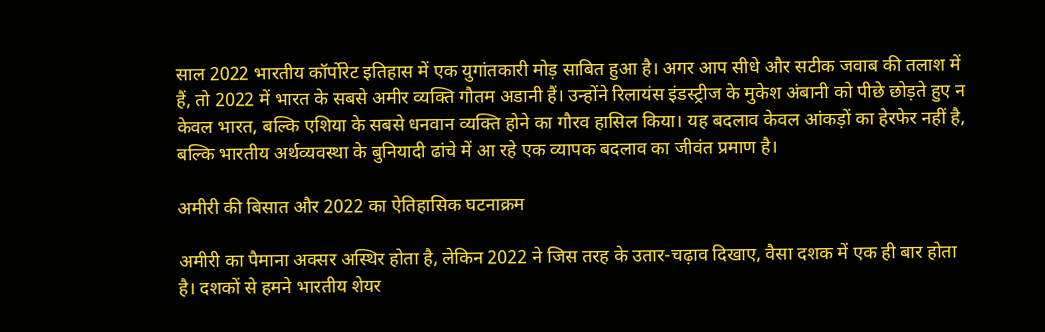साल 2022 भारतीय कॉर्पोरेट इतिहास में एक युगांतकारी मोड़ साबित हुआ है। अगर आप सीधे और सटीक जवाब की तलाश में हैं, तो 2022 में भारत के सबसे अमीर व्यक्ति गौतम अडानी हैं। उन्होंने रिलायंस इंडस्ट्रीज के मुकेश अंबानी को पीछे छोड़ते हुए न केवल भारत, बल्कि एशिया के सबसे धनवान व्यक्ति होने का गौरव हासिल किया। यह बदलाव केवल आंकड़ों का हेरफेर नहीं है, बल्कि भारतीय अर्थव्यवस्था के बुनियादी ढांचे में आ रहे एक व्यापक बदलाव का जीवंत प्रमाण है।

अमीरी की बिसात और 2022 का ऐतिहासिक घटनाक्रम

अमीरी का पैमाना अक्सर अस्थिर होता है, लेकिन 2022 ने जिस तरह के उतार-चढ़ाव दिखाए, वैसा दशक में एक ही बार होता है। दशकों से हमने भारतीय शेयर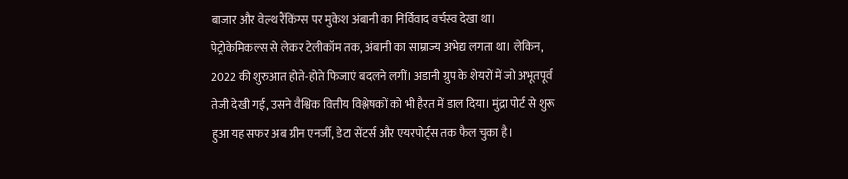बाजार और वेल्थ रैंकिंग्स पर मुकेश अंबानी का निर्विवाद वर्चस्व देखा था। पेट्रोकेमिकल्स से लेकर टेलीकॉम तक, अंबानी का साम्राज्य अभेद्य लगता था। लेकिन, 2022 की शुरुआत होते-होते फिजाएं बदलने लगीं। अडानी ग्रुप के शेयरों में जो अभूतपूर्व तेजी देखी गई, उसने वैश्विक वित्तीय विश्लेषकों को भी हैरत में डाल दिया। मुंद्रा पोर्ट से शुरू हुआ यह सफर अब ग्रीन एनर्जी, डेटा सेंटर्स और एयरपोर्ट्स तक फैल चुका है।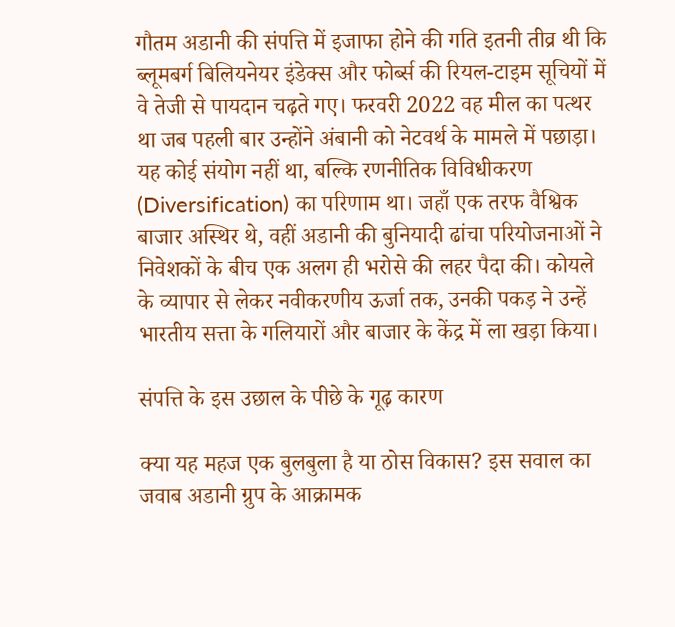गौतम अडानी की संपत्ति में इजाफा होने की गति इतनी तीव्र थी कि ब्लूमबर्ग बिलियनेयर इंडेक्स और फोर्ब्स की रियल-टाइम सूचियों में वे तेजी से पायदान चढ़ते गए। फरवरी 2022 वह मील का पत्थर था जब पहली बार उन्होंने अंबानी को नेटवर्थ के मामले में पछाड़ा। यह कोई संयोग नहीं था, बल्कि रणनीतिक विविधीकरण (Diversification) का परिणाम था। जहाँ एक तरफ वैश्विक बाजार अस्थिर थे, वहीं अडानी की बुनियादी ढांचा परियोजनाओं ने निवेशकों के बीच एक अलग ही भरोसे की लहर पैदा की। कोयले के व्यापार से लेकर नवीकरणीय ऊर्जा तक, उनकी पकड़ ने उन्हें भारतीय सत्ता के गलियारों और बाजार के केंद्र में ला खड़ा किया।

संपत्ति के इस उछाल के पीछे के गूढ़ कारण

क्या यह महज एक बुलबुला है या ठोस विकास? इस सवाल का जवाब अडानी ग्रुप के आक्रामक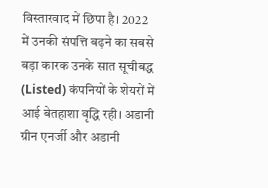विस्तारवाद में छिपा है। 2022 में उनकी संपत्ति बढ़ने का सबसे बड़ा कारक उनके सात सूचीबद्ध (Listed) कंपनियों के शेयरों में आई बेतहाशा वृद्धि रही। अडानी ग्रीन एनर्जी और अडानी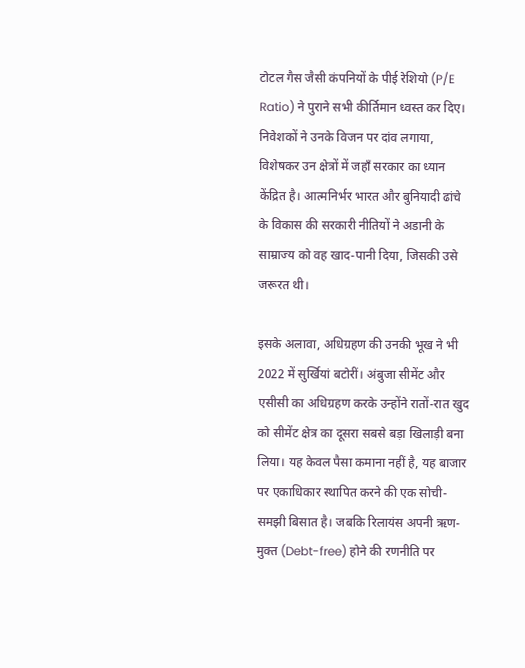टोटल गैस जैसी कंपनियों के पीई रेशियो (P/E Ratio) ने पुराने सभी कीर्तिमान ध्वस्त कर दिए। निवेशकों ने उनके विजन पर दांव लगाया, विशेषकर उन क्षेत्रों में जहाँ सरकार का ध्यान केंद्रित है। आत्मनिर्भर भारत और बुनियादी ढांचे के विकास की सरकारी नीतियों ने अडानी के साम्राज्‍य को वह खाद-पानी दिया, जिसकी उसे जरूरत थी।

इसके अलावा, अधिग्रहण की उनकी भूख ने भी 2022 में सुर्खियां बटोरीं। अंबुजा सीमेंट और एसीसी का अधिग्रहण करके उन्होंने रातों-रात खुद को सीमेंट क्षेत्र का दूसरा सबसे बड़ा खिलाड़ी बना लिया। यह केवल पैसा कमाना नहीं है, यह बाजार पर एकाधिकार स्थापित करने की एक सोची-समझी बिसात है। जबकि रिलायंस अपनी ऋण-मुक्त (Debt-free) होने की रणनीति पर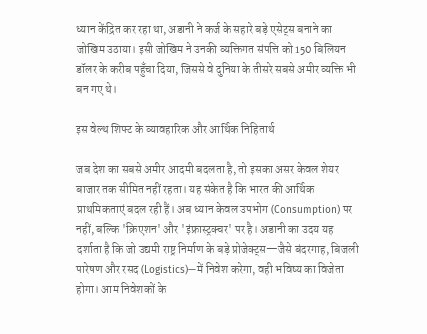ध्यान केंद्रित कर रहा था, अडानी ने कर्ज के सहारे बड़े एसेट्स बनाने का जोखिम उठाया। इसी जोखिम ने उनकी व्यक्तिगत संपत्ति को 150 बिलियन डॉलर के करीब पहुँचा दिया, जिससे वे दुनिया के तीसरे सबसे अमीर व्यक्ति भी बन गए थे।

इस वेल्थ शिफ्ट के व्यावहारिक और आर्थिक निहितार्थ

जब देश का सबसे अमीर आदमी बदलता है, तो इसका असर केवल शेयर बाजार तक सीमित नहीं रहता। यह संकेत है कि भारत की आर्थिक प्राथमिकताएं बदल रही हैं। अब ध्यान केवल उपभोग (Consumption) पर नहीं, बल्कि 'क्रिएशन' और 'इंफ्रास्ट्रक्चर' पर है। अडानी का उदय यह दर्शाता है कि जो उद्यमी राष्ट्र निर्माण के बड़े प्रोजेक्ट्स—जैसे बंदरगाह, बिजली पारेषण और रसद (Logistics)—में निवेश करेगा, वही भविष्य का विजेता होगा। आम निवेशकों के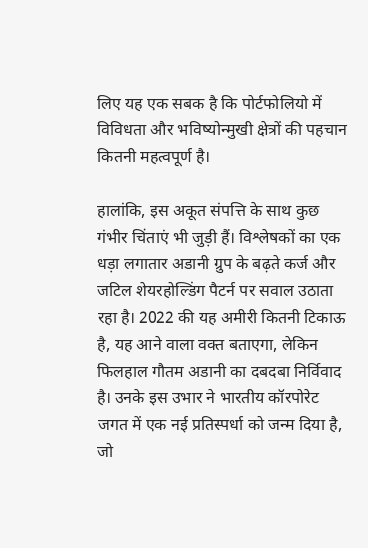लिए यह एक सबक है कि पोर्टफोलियो में विविधता और भविष्योन्मुखी क्षेत्रों की पहचान कितनी महत्वपूर्ण है।

हालांकि, इस अकूत संपत्ति के साथ कुछ गंभीर चिंताएं भी जुड़ी हैं। विश्लेषकों का एक धड़ा लगातार अडानी ग्रुप के बढ़ते कर्ज और जटिल शेयरहोल्डिंग पैटर्न पर सवाल उठाता रहा है। 2022 की यह अमीरी कितनी टिकाऊ है, यह आने वाला वक्त बताएगा, लेकिन फिलहाल गौतम अडानी का दबदबा निर्विवाद है। उनके इस उभार ने भारतीय कॉरपोरेट जगत में एक नई प्रतिस्पर्धा को जन्म दिया है, जो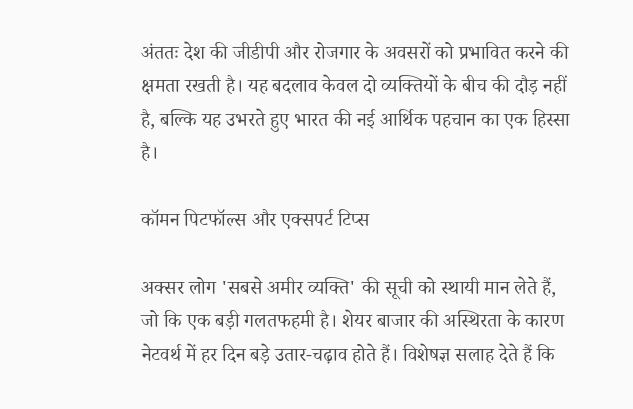अंततः देश की जीडीपी और रोजगार के अवसरों को प्रभावित करने की क्षमता रखती है। यह बदलाव केवल दो व्यक्तियों के बीच की दौड़ नहीं है, बल्कि यह उभरते हुए भारत की नई आर्थिक पहचान का एक हिस्सा है।

कॉमन पिटफॉल्स और एक्सपर्ट टिप्स

अक्सर लोग 'सबसे अमीर व्यक्ति' की सूची को स्थायी मान लेते हैं, जो कि एक बड़ी गलतफहमी है। शेयर बाजार की अस्थिरता के कारण नेटवर्थ में हर दिन बड़े उतार-चढ़ाव होते हैं। विशेषज्ञ सलाह देते हैं कि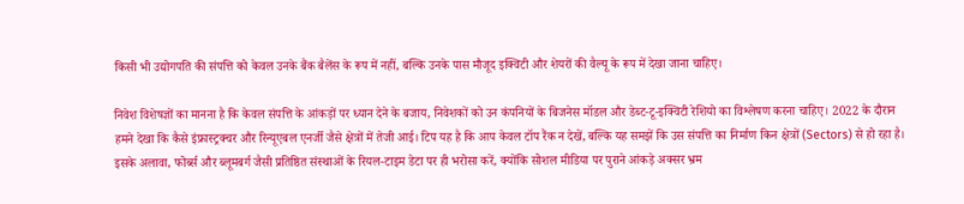किसी भी उद्योगपति की संपत्ति को केवल उनके बैंक बैलेंस के रूप में नहीं, बल्कि उनके पास मौजूद इक्विटी और शेयरों की वैल्यू के रूप में देखा जाना चाहिए।

निवेश विशेषज्ञों का मानना है कि केवल संपत्ति के आंकड़ों पर ध्यान देने के बजाय, निवेशकों को उन कंपनियों के बिजनेस मॉडल और डेब्ट-टू-इक्विटी रेशियो का विश्लेषण करना चाहिए। 2022 के दौरान हमने देखा कि कैसे इंफ्रास्ट्रक्चर और रिन्यूएबल एनर्जी जैसे क्षेत्रों में तेजी आई। टिप यह है कि आप केवल टॉप रैंक न देखें, बल्कि यह समझें कि उस संपत्ति का निर्माण किन क्षेत्रों (Sectors) से हो रहा है। इसके अलावा, फोर्ब्स और ब्लूमबर्ग जैसी प्रतिष्ठित संस्थाओं के रियल-टाइम डेटा पर ही भरोसा करें, क्योंकि सोशल मीडिया पर पुराने आंकड़े अक्सर भ्रम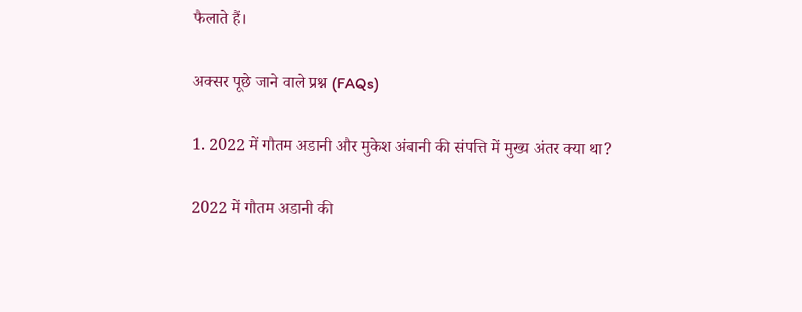फैलाते हैं।

अक्सर पूछे जाने वाले प्रश्न (FAQs)

1. 2022 में गौतम अडानी और मुकेश अंबानी की संपत्ति में मुख्य अंतर क्या था?

2022 में गौतम अडानी की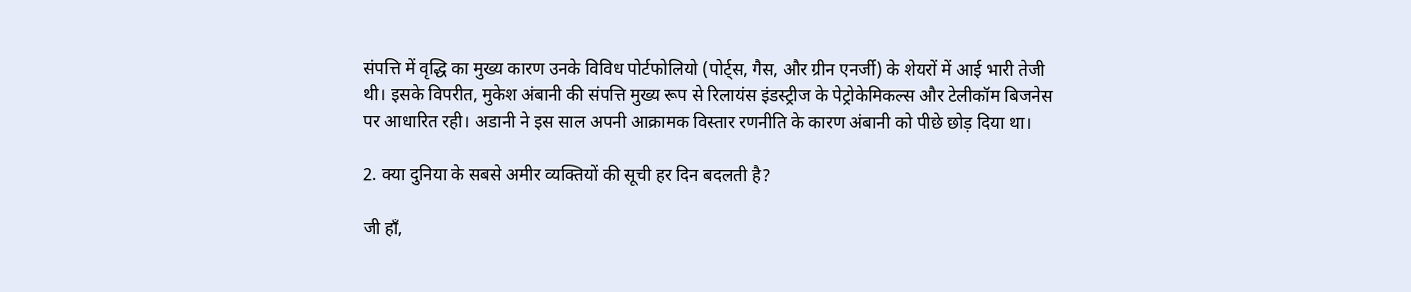संपत्ति में वृद्धि का मुख्य कारण उनके विविध पोर्टफोलियो (पोर्ट्स, गैस, और ग्रीन एनर्जी) के शेयरों में आई भारी तेजी थी। इसके विपरीत, मुकेश अंबानी की संपत्ति मुख्य रूप से रिलायंस इंडस्ट्रीज के पेट्रोकेमिकल्स और टेलीकॉम बिजनेस पर आधारित रही। अडानी ने इस साल अपनी आक्रामक विस्तार रणनीति के कारण अंबानी को पीछे छोड़ दिया था।

2. क्या दुनिया के सबसे अमीर व्यक्तियों की सूची हर दिन बदलती है?

जी हाँ,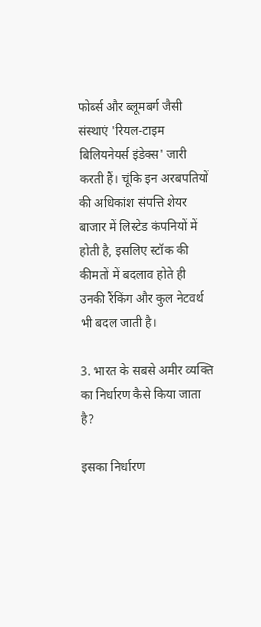फोर्ब्स और ब्लूमबर्ग जैसी संस्थाएं 'रियल-टाइम बिलियनेयर्स इंडेक्स' जारी करती हैं। चूंकि इन अरबपतियों की अधिकांश संपत्ति शेयर बाजार में लिस्टेड कंपनियों में होती है, इसलिए स्टॉक की कीमतों में बदलाव होते ही उनकी रैंकिंग और कुल नेटवर्थ भी बदल जाती है।

3. भारत के सबसे अमीर व्यक्ति का निर्धारण कैसे किया जाता है?

इसका निर्धारण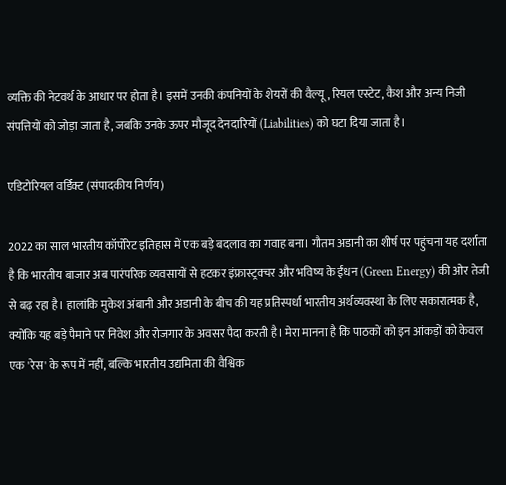व्यक्ति की नेटवर्थ के आधार पर होता है। इसमें उनकी कंपनियों के शेयरों की वैल्यू, रियल एस्टेट, कैश और अन्य निजी संपत्तियों को जोड़ा जाता है, जबकि उनके ऊपर मौजूद देनदारियों (Liabilities) को घटा दिया जाता है।

एडिटोरियल वर्डिक्ट (संपादकीय निर्णय)

2022 का साल भारतीय कॉर्पोरेट इतिहास में एक बड़े बदलाव का गवाह बना। गौतम अडानी का शीर्ष पर पहुंचना यह दर्शाता है कि भारतीय बाजार अब पारंपरिक व्यवसायों से हटकर इंफ्रास्ट्रक्चर और भविष्य के ईंधन (Green Energy) की ओर तेजी से बढ़ रहा है। हालांकि मुकेश अंबानी और अडानी के बीच की यह प्रतिस्पर्धा भारतीय अर्थव्यवस्था के लिए सकारात्मक है, क्योंकि यह बड़े पैमाने पर निवेश और रोजगार के अवसर पैदा करती है। मेरा मानना है कि पाठकों को इन आंकड़ों को केवल एक 'रेस' के रूप में नहीं, बल्कि भारतीय उद्यमिता की वैश्विक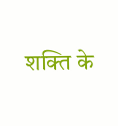शक्ति के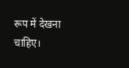रूप में देखना चाहिए।